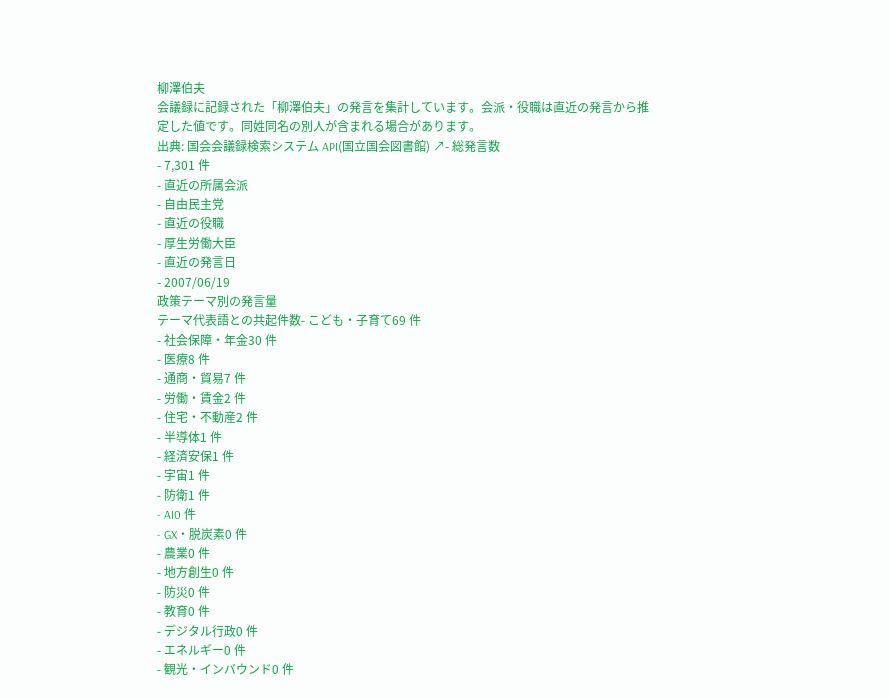柳澤伯夫
会議録に記録された「柳澤伯夫」の発言を集計しています。会派・役職は直近の発言から推定した値です。同姓同名の別人が含まれる場合があります。
出典: 国会会議録検索システム API(国立国会図書館) ↗- 総発言数
- 7,301 件
- 直近の所属会派
- 自由民主党
- 直近の役職
- 厚生労働大臣
- 直近の発言日
- 2007/06/19
政策テーマ別の発言量
テーマ代表語との共起件数- こども・子育て69 件
- 社会保障・年金30 件
- 医療8 件
- 通商・貿易7 件
- 労働・賃金2 件
- 住宅・不動産2 件
- 半導体1 件
- 経済安保1 件
- 宇宙1 件
- 防衛1 件
- AI0 件
- GX・脱炭素0 件
- 農業0 件
- 地方創生0 件
- 防災0 件
- 教育0 件
- デジタル行政0 件
- エネルギー0 件
- 観光・インバウンド0 件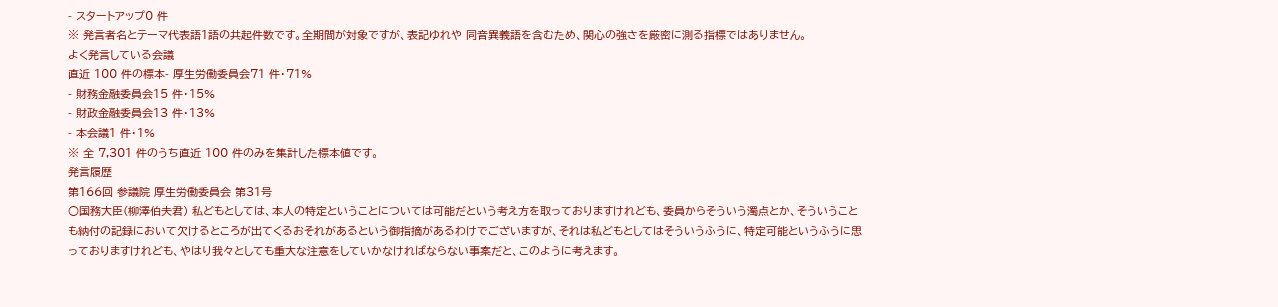- スタートアップ0 件
※ 発言者名とテーマ代表語1語の共起件数です。全期間が対象ですが、表記ゆれや 同音異義語を含むため、関心の強さを厳密に測る指標ではありません。
よく発言している会議
直近 100 件の標本- 厚生労働委員会71 件・71%
- 財務金融委員会15 件・15%
- 財政金融委員会13 件・13%
- 本会議1 件・1%
※ 全 7,301 件のうち直近 100 件のみを集計した標本値です。
発言履歴
第166回 参議院 厚生労働委員会 第31号
○国務大臣(柳澤伯夫君) 私どもとしては、本人の特定ということについては可能だという考え方を取っておりますけれども、委員からそういう濁点とか、そういうことも納付の記録において欠けるところが出てくるおそれがあるという御指摘があるわけでございますが、それは私どもとしてはそういうふうに、特定可能というふうに思っておりますけれども、やはり我々としても重大な注意をしていかなければならない事案だと、このように考えます。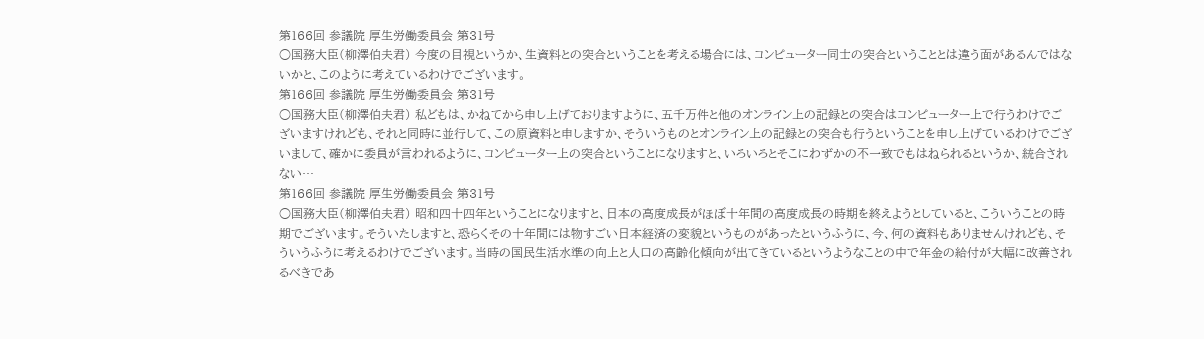第166回 参議院 厚生労働委員会 第31号
○国務大臣(柳澤伯夫君) 今度の目視というか、生資料との突合ということを考える場合には、コンピューター同士の突合ということとは違う面があるんではないかと、このように考えているわけでございます。
第166回 参議院 厚生労働委員会 第31号
○国務大臣(柳澤伯夫君) 私どもは、かねてから申し上げておりますように、五千万件と他のオンライン上の記録との突合はコンピューター上で行うわけでございますけれども、それと同時に並行して、この原資料と申しますか、そういうものとオンライン上の記録との突合も行うということを申し上げているわけでございまして、確かに委員が言われるように、コンピューター上の突合ということになりますと、いろいろとそこにわずかの不一致でもはねられるというか、統合されない…
第166回 参議院 厚生労働委員会 第31号
○国務大臣(柳澤伯夫君) 昭和四十四年ということになりますと、日本の高度成長がほぼ十年間の高度成長の時期を終えようとしていると、こういうことの時期でございます。そういたしますと、恐らくその十年間には物すごい日本経済の変貌というものがあったというふうに、今、何の資料もありませんけれども、そういうふうに考えるわけでございます。当時の国民生活水準の向上と人口の高齢化傾向が出てきているというようなことの中で年金の給付が大幅に改善されるべきであ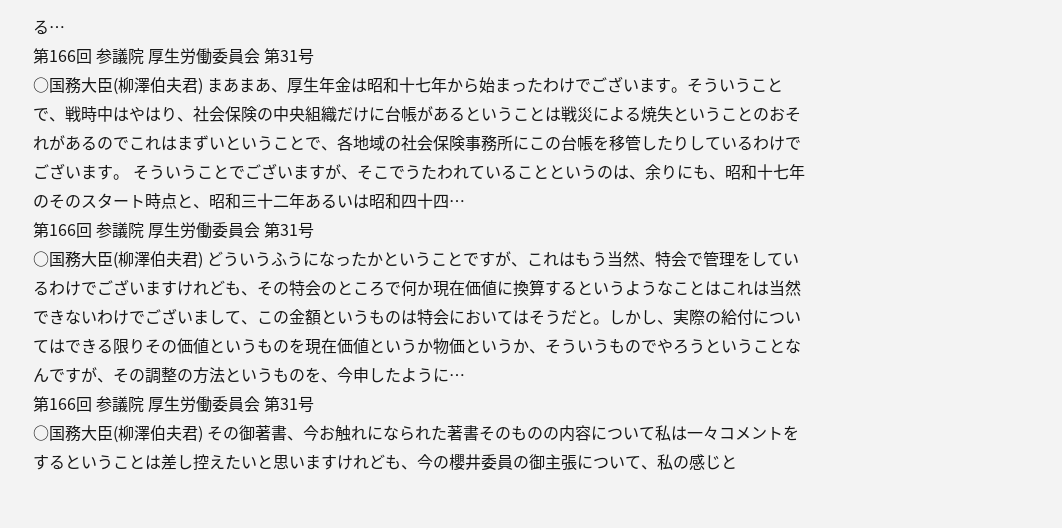る…
第166回 参議院 厚生労働委員会 第31号
○国務大臣(柳澤伯夫君) まあまあ、厚生年金は昭和十七年から始まったわけでございます。そういうことで、戦時中はやはり、社会保険の中央組織だけに台帳があるということは戦災による焼失ということのおそれがあるのでこれはまずいということで、各地域の社会保険事務所にこの台帳を移管したりしているわけでございます。 そういうことでございますが、そこでうたわれていることというのは、余りにも、昭和十七年のそのスタート時点と、昭和三十二年あるいは昭和四十四…
第166回 参議院 厚生労働委員会 第31号
○国務大臣(柳澤伯夫君) どういうふうになったかということですが、これはもう当然、特会で管理をしているわけでございますけれども、その特会のところで何か現在価値に換算するというようなことはこれは当然できないわけでございまして、この金額というものは特会においてはそうだと。しかし、実際の給付についてはできる限りその価値というものを現在価値というか物価というか、そういうものでやろうということなんですが、その調整の方法というものを、今申したように…
第166回 参議院 厚生労働委員会 第31号
○国務大臣(柳澤伯夫君) その御著書、今お触れになられた著書そのものの内容について私は一々コメントをするということは差し控えたいと思いますけれども、今の櫻井委員の御主張について、私の感じと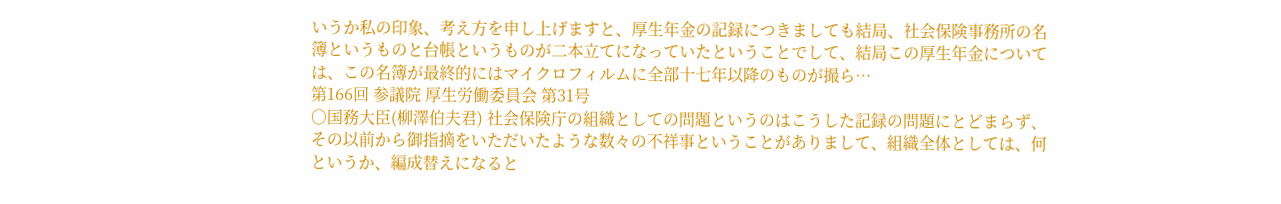いうか私の印象、考え方を申し上げますと、厚生年金の記録につきましても結局、社会保険事務所の名簿というものと台帳というものが二本立てになっていたということでして、結局この厚生年金については、この名簿が最終的にはマイクロフィルムに全部十七年以降のものが撮ら…
第166回 参議院 厚生労働委員会 第31号
○国務大臣(柳澤伯夫君) 社会保険庁の組織としての問題というのはこうした記録の問題にとどまらず、その以前から御指摘をいただいたような数々の不祥事ということがありまして、組織全体としては、何というか、編成替えになると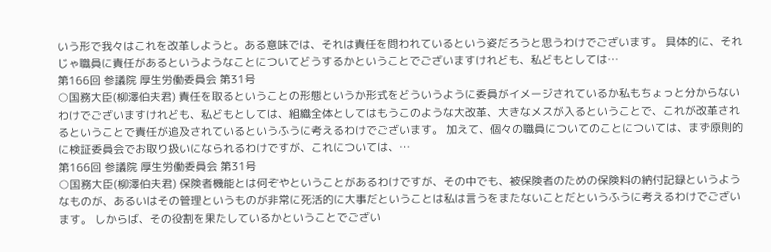いう形で我々はこれを改革しようと。ある意味では、それは責任を問われているという姿だろうと思うわけでございます。 具体的に、それじゃ職員に責任があるというようなことについてどうするかということでございますけれども、私どもとしては…
第166回 参議院 厚生労働委員会 第31号
○国務大臣(柳澤伯夫君) 責任を取るということの形態というか形式をどういうように委員がイメージされているか私もちょっと分からないわけでございますけれども、私どもとしては、組織全体としてはもうこのような大改革、大きなメスが入るということで、これが改革されるということで責任が追及されているというふうに考えるわけでございます。 加えて、個々の職員についてのことについては、まず原則的に検証委員会でお取り扱いになられるわけですが、これについては、…
第166回 参議院 厚生労働委員会 第31号
○国務大臣(柳澤伯夫君) 保険者機能とは何ぞやということがあるわけですが、その中でも、被保険者のための保険料の納付記録というようなものが、あるいはその管理というものが非常に死活的に大事だということは私は言うをまたないことだというふうに考えるわけでございます。 しからば、その役割を果たしているかということでござい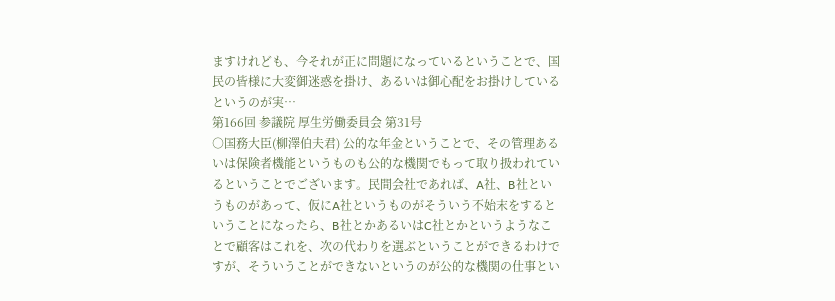ますけれども、今それが正に問題になっているということで、国民の皆様に大変御迷惑を掛け、あるいは御心配をお掛けしているというのが実…
第166回 参議院 厚生労働委員会 第31号
○国務大臣(柳澤伯夫君) 公的な年金ということで、その管理あるいは保険者機能というものも公的な機関でもって取り扱われているということでございます。民間会社であれば、A社、B社というものがあって、仮にA社というものがそういう不始末をするということになったら、B社とかあるいはC社とかというようなことで顧客はこれを、次の代わりを選ぶということができるわけですが、そういうことができないというのが公的な機関の仕事とい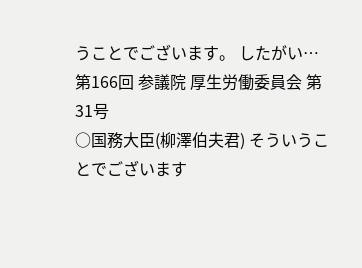うことでございます。 したがい…
第166回 参議院 厚生労働委員会 第31号
○国務大臣(柳澤伯夫君) そういうことでございます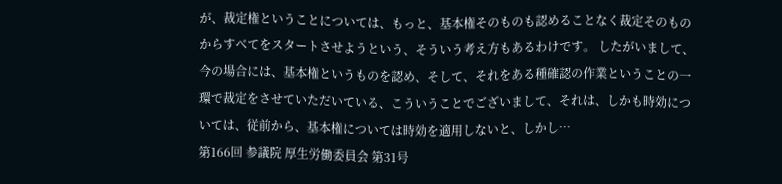が、裁定権ということについては、もっと、基本権そのものも認めることなく裁定そのものからすべてをスタートさせようという、そういう考え方もあるわけです。 したがいまして、今の場合には、基本権というものを認め、そして、それをある種確認の作業ということの一環で裁定をさせていただいている、こういうことでございまして、それは、しかも時効については、従前から、基本権については時効を適用しないと、しかし…
第166回 参議院 厚生労働委員会 第31号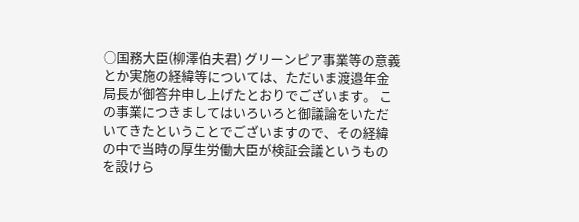○国務大臣(柳澤伯夫君) グリーンピア事業等の意義とか実施の経緯等については、ただいま渡邉年金局長が御答弁申し上げたとおりでございます。 この事業につきましてはいろいろと御議論をいただいてきたということでございますので、その経緯の中で当時の厚生労働大臣が検証会議というものを設けら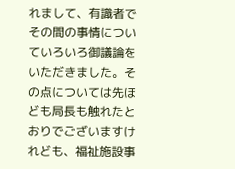れまして、有識者でその間の事情についていろいろ御議論をいただきました。その点については先ほども局長も触れたとおりでございますけれども、福祉施設事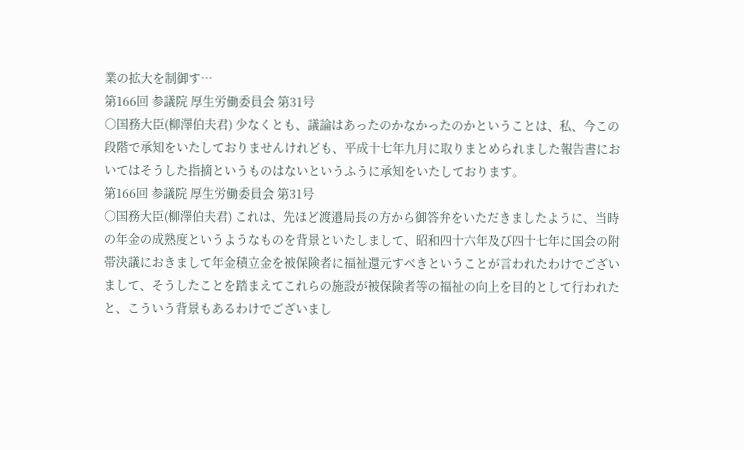業の拡大を制御す…
第166回 参議院 厚生労働委員会 第31号
○国務大臣(柳澤伯夫君) 少なくとも、議論はあったのかなかったのかということは、私、今この段階で承知をいたしておりませんけれども、平成十七年九月に取りまとめられました報告書においてはそうした指摘というものはないというふうに承知をいたしております。
第166回 参議院 厚生労働委員会 第31号
○国務大臣(柳澤伯夫君) これは、先ほど渡邉局長の方から御答弁をいただきましたように、当時の年金の成熟度というようなものを背景といたしまして、昭和四十六年及び四十七年に国会の附帯決議におきまして年金積立金を被保険者に福祉還元すべきということが言われたわけでございまして、そうしたことを踏まえてこれらの施設が被保険者等の福祉の向上を目的として行われたと、こういう背景もあるわけでございまし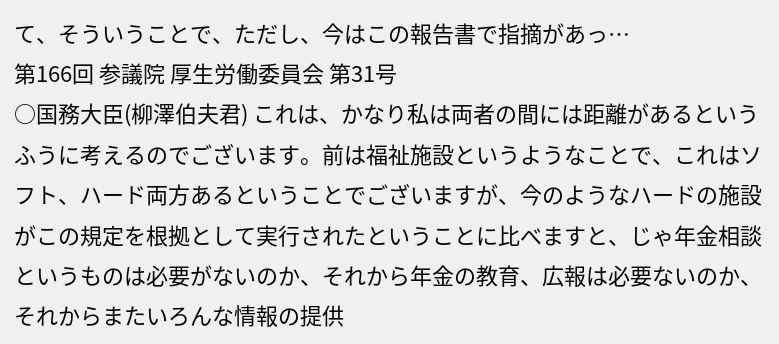て、そういうことで、ただし、今はこの報告書で指摘があっ…
第166回 参議院 厚生労働委員会 第31号
○国務大臣(柳澤伯夫君) これは、かなり私は両者の間には距離があるというふうに考えるのでございます。前は福祉施設というようなことで、これはソフト、ハード両方あるということでございますが、今のようなハードの施設がこの規定を根拠として実行されたということに比べますと、じゃ年金相談というものは必要がないのか、それから年金の教育、広報は必要ないのか、それからまたいろんな情報の提供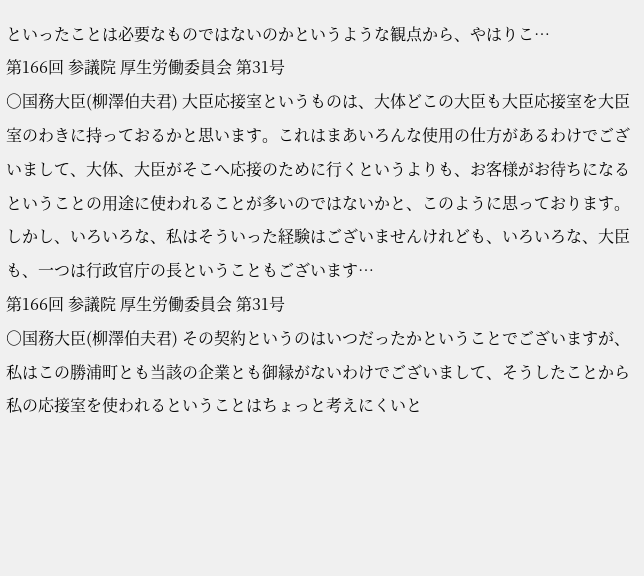といったことは必要なものではないのかというような観点から、やはりこ…
第166回 参議院 厚生労働委員会 第31号
○国務大臣(柳澤伯夫君) 大臣応接室というものは、大体どこの大臣も大臣応接室を大臣室のわきに持っておるかと思います。これはまあいろんな使用の仕方があるわけでございまして、大体、大臣がそこへ応接のために行くというよりも、お客様がお待ちになるということの用途に使われることが多いのではないかと、このように思っております。 しかし、いろいろな、私はそういった経験はございませんけれども、いろいろな、大臣も、一つは行政官庁の長ということもございます…
第166回 参議院 厚生労働委員会 第31号
○国務大臣(柳澤伯夫君) その契約というのはいつだったかということでございますが、私はこの勝浦町とも当該の企業とも御縁がないわけでございまして、そうしたことから私の応接室を使われるということはちょっと考えにくいと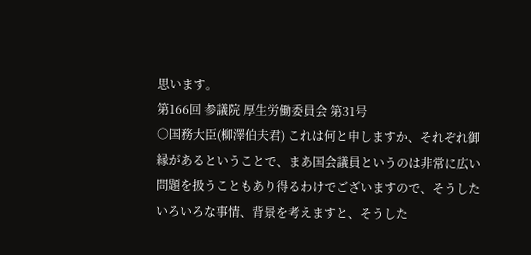思います。
第166回 参議院 厚生労働委員会 第31号
○国務大臣(柳澤伯夫君) これは何と申しますか、それぞれ御縁があるということで、まあ国会議員というのは非常に広い問題を扱うこともあり得るわけでございますので、そうしたいろいろな事情、背景を考えますと、そうした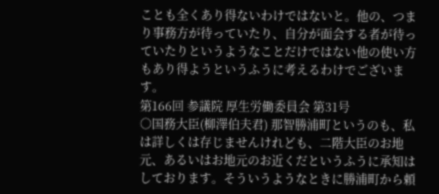ことも全くあり得ないわけではないと。他の、つまり事務方が待っていたり、自分が面会する者が待っていたりというようなことだけではない他の使い方もあり得ようというふうに考えるわけでございます。
第166回 参議院 厚生労働委員会 第31号
○国務大臣(柳澤伯夫君) 那智勝浦町というのも、私は詳しくは存じませんけれども、二階大臣のお地元、あるいはお地元のお近くだというふうに承知はしております。そういうようなときに勝浦町から頼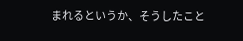まれるというか、そうしたこと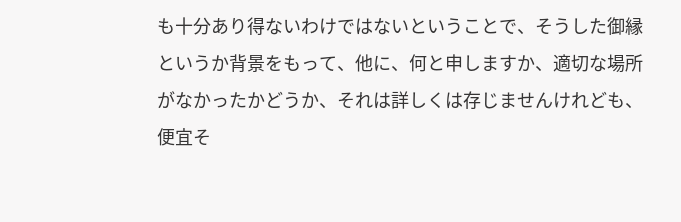も十分あり得ないわけではないということで、そうした御縁というか背景をもって、他に、何と申しますか、適切な場所がなかったかどうか、それは詳しくは存じませんけれども、便宜そ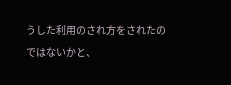うした利用のされ方をされたのではないかと、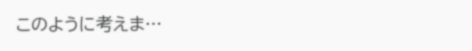このように考えま…